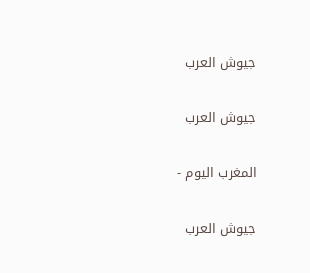جيوش العرب

جيوش العرب

المغرب اليوم -

جيوش العرب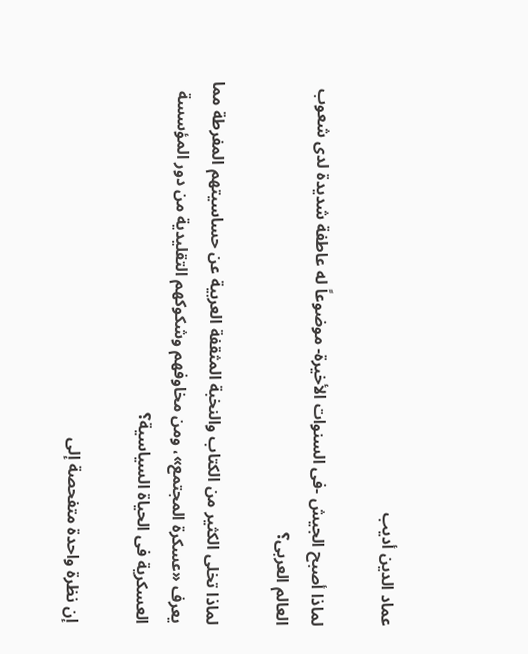عماد الدين أديب

لماذا أصبح الجيش -فى السنوات الأخيرة- موضوعاً له عاطفة شديدة لدى شعوب العالم العربى؟

لماذا تخلى الكثير من الكتاب والنخبة المثقفة العربية عن حساسيتهم المفرطة مما يعرف «عسكرة المجتمع»، ومن مخاوفهم وشكوكهم التقليدية من دور المؤسسة العسكرية فى الحياة السياسية؟

إن نظرة واحدة متفحصة إلى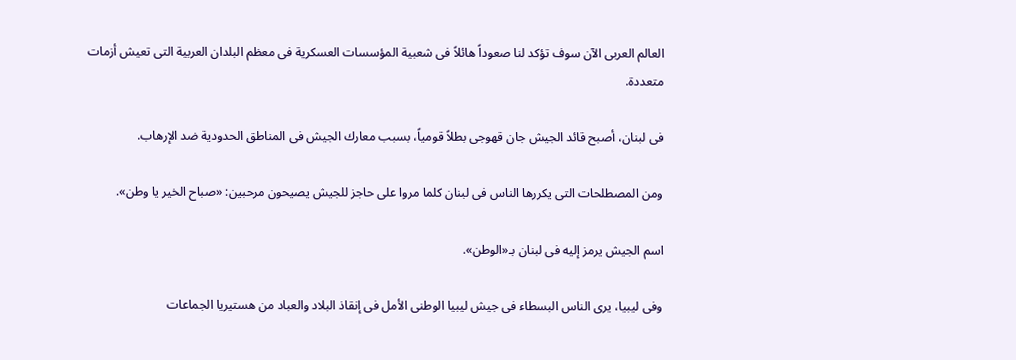العالم العربى الآن سوف تؤكد لنا صعوداً هائلاً فى شعبية المؤسسات العسكرية فى معظم البلدان العربية التى تعيش أزمات متعددة.

فى لبنان، أصبح قائد الجيش جان قهوجى بطلاً قومياً، بسبب معارك الجيش فى المناطق الحدودية ضد الإرهاب.

ومن المصطلحات التى يكررها الناس فى لبنان كلما مروا على حاجز للجيش يصيحون مرحبين: «صباح الخير يا وطن».

اسم الجيش يرمز إليه فى لبنان بـ«الوطن».

وفى ليبيا، يرى الناس البسطاء فى جيش ليبيا الوطنى الأمل فى إنقاذ البلاد والعباد من هستيريا الجماعات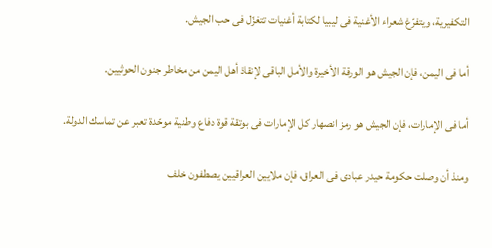التكفيرية، ويتفرّغ شعراء الأغنية فى ليبيا لكتابة أغنيات تتغزّل فى حب الجيش.

أما فى اليمن، فإن الجيش هو الورقة الأخيرة والأمل الباقى لإنقاذ أهل اليمن من مخاطر جنون الحوثيين.

أما فى الإمارات، فإن الجيش هو رمز انصهار كل الإمارات فى بوتقة قوة دفاع وطنية موحّدة تعبر عن تماسك الدولة.

ومنذ أن وصلت حكومة حيدر عبادى فى العراق، فإن ملايين العراقيين يصطفون خلف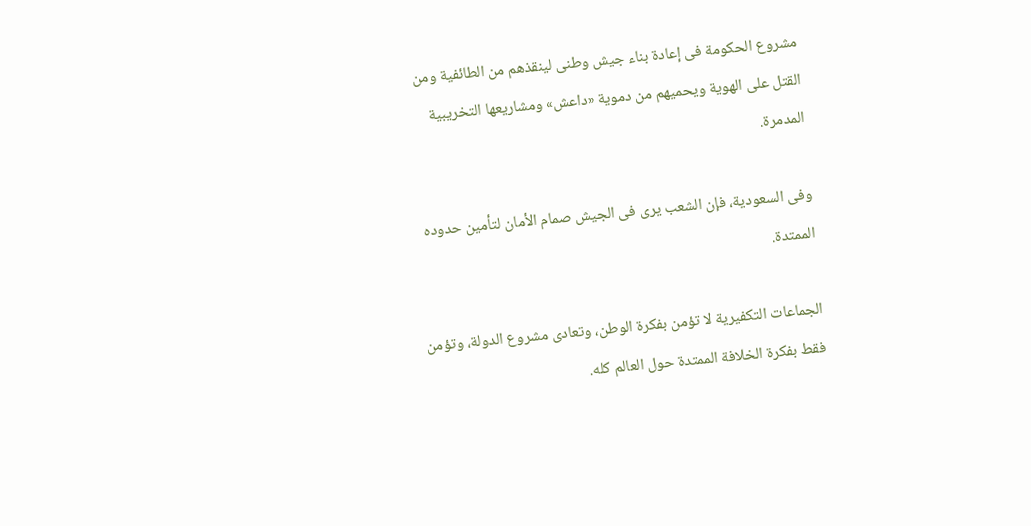مشروع الحكومة فى إعادة بناء جيش وطنى لينقذهم من الطائفية ومن القتل على الهوية ويحميهم من دموية «داعش» ومشاريعها التخريبية المدمرة.

وفى السعودية، فإن الشعب يرى فى الجيش صمام الأمان لتأمين حدوده الممتدة.

الجماعات التكفيرية لا تؤمن بفكرة الوطن، وتعادى مشروع الدولة، وتؤمن فقط بفكرة الخلافة الممتدة حول العالم كله.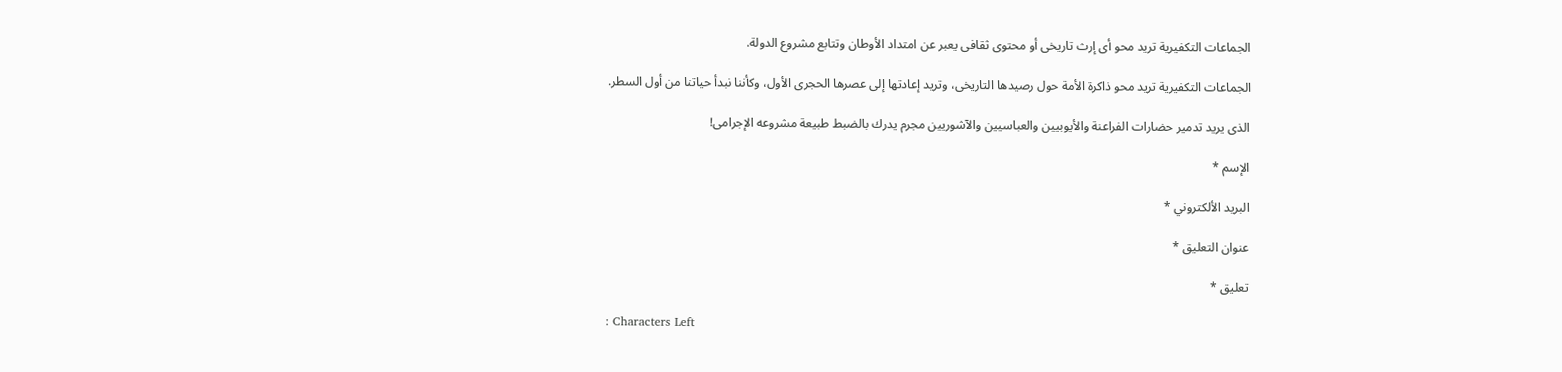الجماعات التكفيرية تريد محو أى إرث تاريخى أو محتوى ثقافى يعبر عن امتداد الأوطان وتتابع مشروع الدولة.

الجماعات التكفيرية تريد محو ذاكرة الأمة حول رصيدها التاريخى، وتريد إعادتها إلى عصرها الحجرى الأول، وكأننا نبدأ حياتنا من أول السطر.

الذى يريد تدمير حضارات الفراعنة والأيوبيين والعباسيين والآشوريين مجرم يدرك بالضبط طبيعة مشروعه الإجرامى!

الإسم *

البريد الألكتروني *

عنوان التعليق *

تعليق *

: Characters Left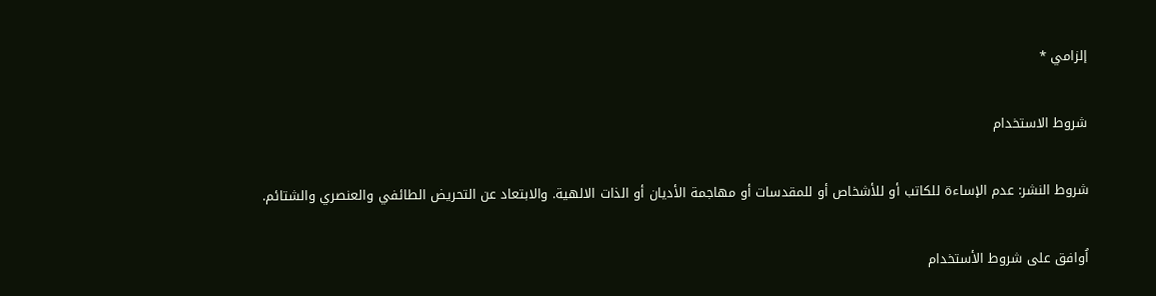إلزامي *

شروط الاستخدام

شروط النشر: عدم الإساءة للكاتب أو للأشخاص أو للمقدسات أو مهاجمة الأديان أو الذات الالهية. والابتعاد عن التحريض الطائفي والعنصري والشتائم.

اُوافق على شروط الأستخدام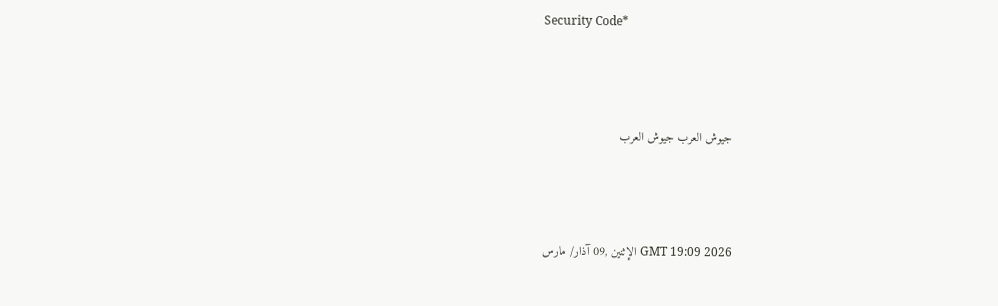Security Code*



جيوش العرب جيوش العرب



GMT 19:09 2026 الإثنين ,09 آذار/ مارس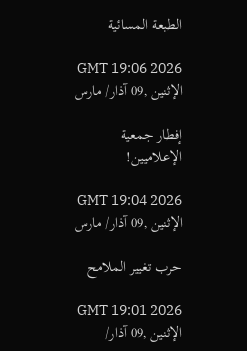الطبعة المسائية

GMT 19:06 2026 الإثنين ,09 آذار/ مارس

إفطار جمعية الإعلاميين!

GMT 19:04 2026 الإثنين ,09 آذار/ مارس

حرب تغيير الملامح

GMT 19:01 2026 الإثنين ,09 آذار/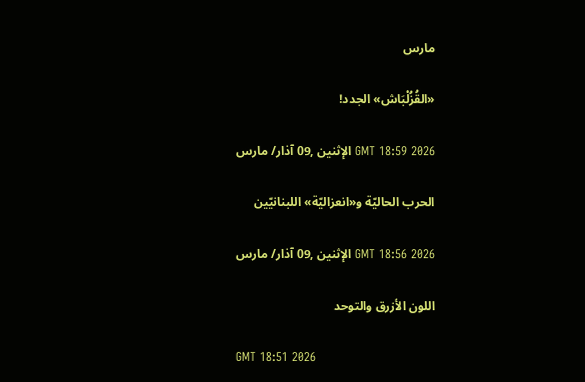مارس

«القُزُلْبَاش» الجدد!

GMT 18:59 2026 الإثنين ,09 آذار/ مارس

الحرب الحاليّة و«انعزاليّة» اللبنانيّين

GMT 18:56 2026 الإثنين ,09 آذار/ مارس

اللون الأزرق والتوحد

GMT 18:51 2026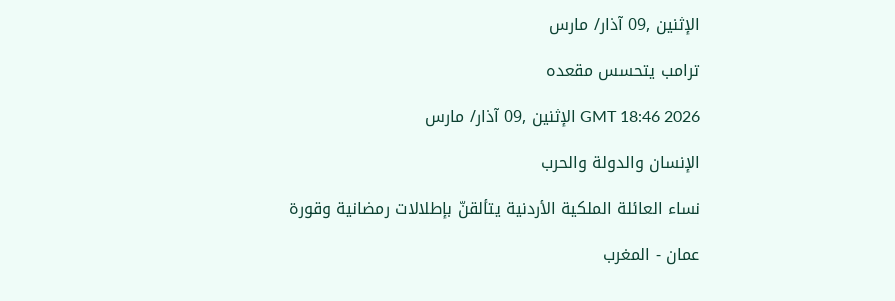الإثنين ,09 آذار/ مارس

ترامب يتحسس مقعده

GMT 18:46 2026 الإثنين ,09 آذار/ مارس

الإنسان والدولة والحرب

نساء العائلة الملكية الأردنية يتألقنّ بإطلالات رمضانية وقورة

عمان - المغرب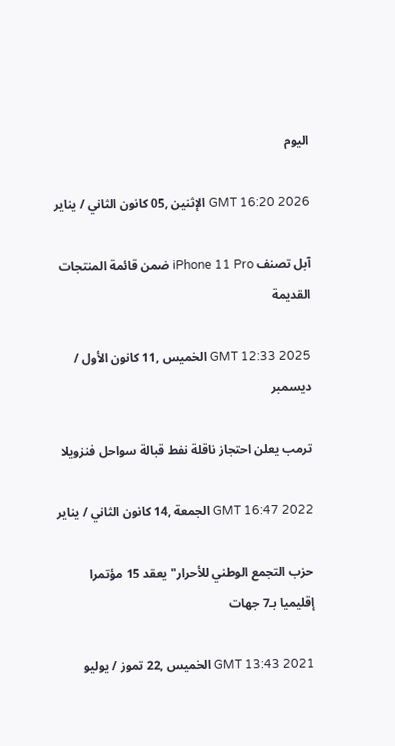اليوم

GMT 16:20 2026 الإثنين ,05 كانون الثاني / يناير

آبل تصنف iPhone 11 Pro ضمن قائمة المنتجات القديمة

GMT 12:33 2025 الخميس ,11 كانون الأول / ديسمبر

ترمب يعلن احتجاز ناقلة نفط قبالة سواحل فنزويلا

GMT 16:47 2022 الجمعة ,14 كانون الثاني / يناير

حزب التجمع الوطني للأحرار" يعقد 15 مؤتمرا إقليميا بـ7 جهات

GMT 13:43 2021 الخميس ,22 تموز / يوليو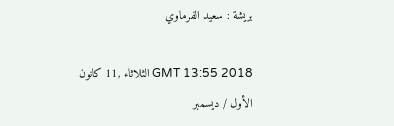بريشة : سعيد الفرماوي

GMT 13:55 2018 الثلاثاء ,11 كانون الأول / ديسمبر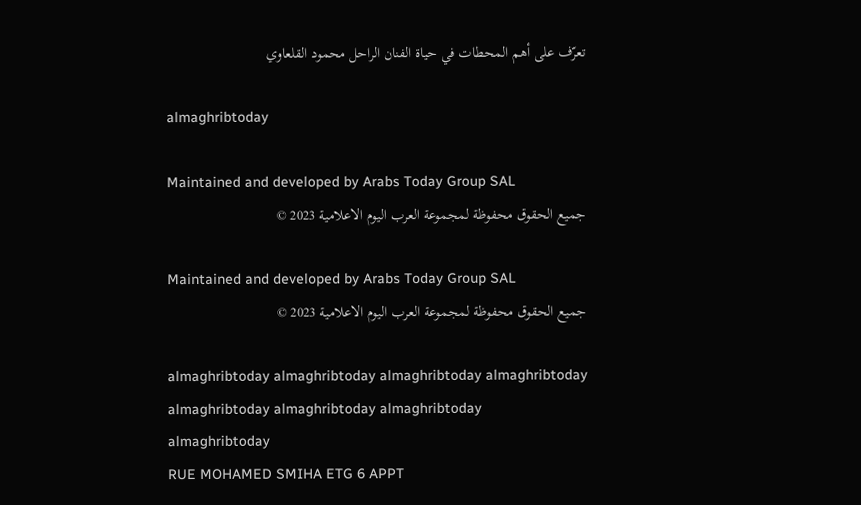تعرّف على أهم المحطات في حياة الفنان الراحل محمود القلعاوي

almaghribtoday

Maintained and developed by Arabs Today Group SAL
جميع الحقوق محفوظة لمجموعة العرب اليوم الاعلامية 2023 ©

Maintained and developed by Arabs Today Group SAL
جميع الحقوق محفوظة لمجموعة العرب اليوم الاعلامية 2023 ©

almaghribtoday almaghribtoday almaghribtoday almaghribtoday
almaghribtoday almaghribtoday almaghribtoday
almaghribtoday
RUE MOHAMED SMIHA ETG 6 APPT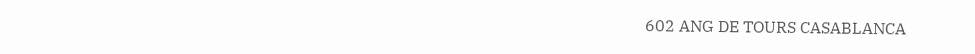602 ANG DE TOURS CASABLANCA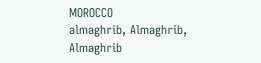MOROCCO
almaghrib, Almaghrib, Almaghrib